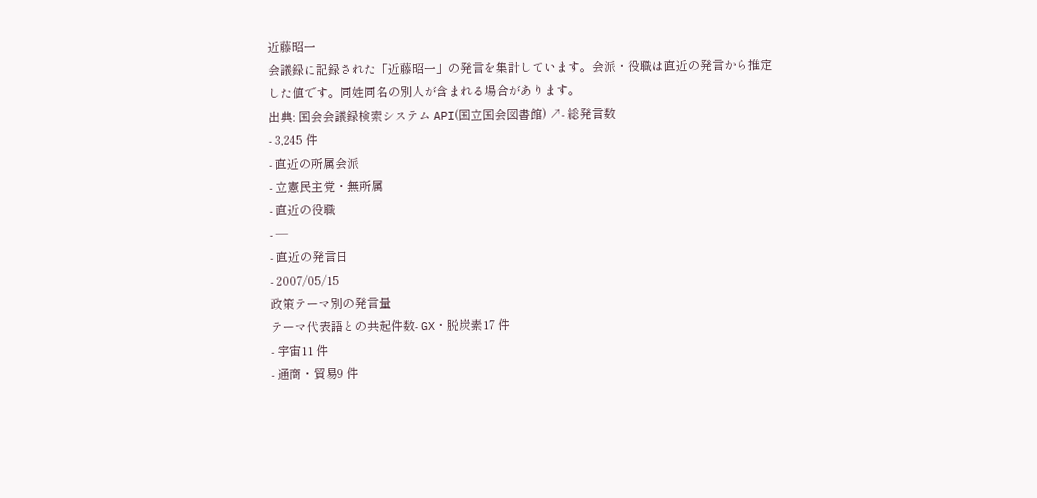近藤昭一
会議録に記録された「近藤昭一」の発言を集計しています。会派・役職は直近の発言から推定した値です。同姓同名の別人が含まれる場合があります。
出典: 国会会議録検索システム API(国立国会図書館) ↗- 総発言数
- 3,245 件
- 直近の所属会派
- 立憲民主党・無所属
- 直近の役職
- —
- 直近の発言日
- 2007/05/15
政策テーマ別の発言量
テーマ代表語との共起件数- GX・脱炭素17 件
- 宇宙11 件
- 通商・貿易9 件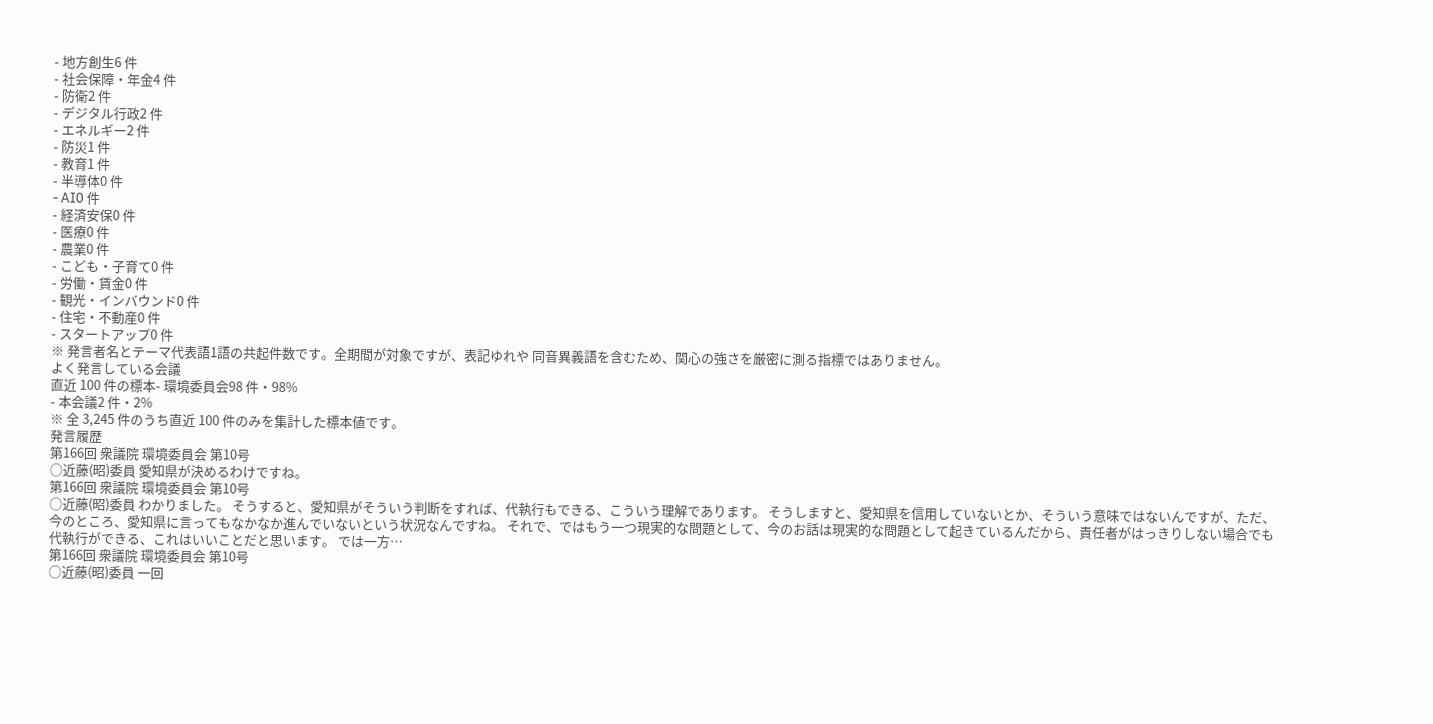- 地方創生6 件
- 社会保障・年金4 件
- 防衛2 件
- デジタル行政2 件
- エネルギー2 件
- 防災1 件
- 教育1 件
- 半導体0 件
- AI0 件
- 経済安保0 件
- 医療0 件
- 農業0 件
- こども・子育て0 件
- 労働・賃金0 件
- 観光・インバウンド0 件
- 住宅・不動産0 件
- スタートアップ0 件
※ 発言者名とテーマ代表語1語の共起件数です。全期間が対象ですが、表記ゆれや 同音異義語を含むため、関心の強さを厳密に測る指標ではありません。
よく発言している会議
直近 100 件の標本- 環境委員会98 件・98%
- 本会議2 件・2%
※ 全 3,245 件のうち直近 100 件のみを集計した標本値です。
発言履歴
第166回 衆議院 環境委員会 第10号
○近藤(昭)委員 愛知県が決めるわけですね。
第166回 衆議院 環境委員会 第10号
○近藤(昭)委員 わかりました。 そうすると、愛知県がそういう判断をすれば、代執行もできる、こういう理解であります。 そうしますと、愛知県を信用していないとか、そういう意味ではないんですが、ただ、今のところ、愛知県に言ってもなかなか進んでいないという状況なんですね。 それで、ではもう一つ現実的な問題として、今のお話は現実的な問題として起きているんだから、責任者がはっきりしない場合でも代執行ができる、これはいいことだと思います。 では一方…
第166回 衆議院 環境委員会 第10号
○近藤(昭)委員 一回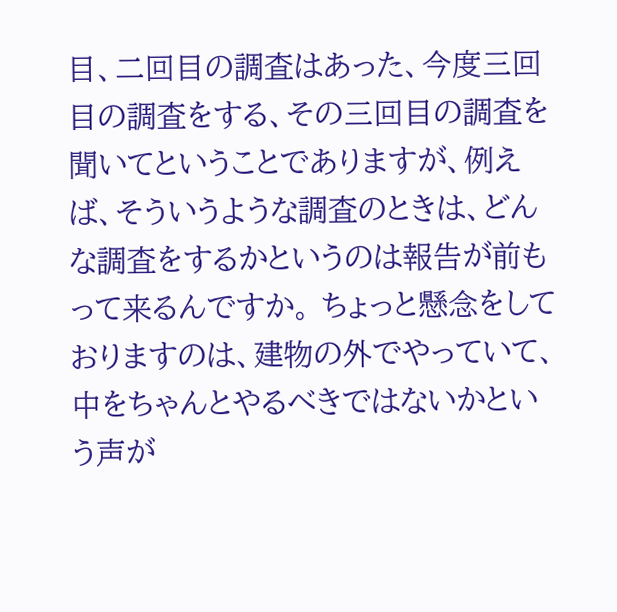目、二回目の調査はあった、今度三回目の調査をする、その三回目の調査を聞いてということでありますが、例えば、そういうような調査のときは、どんな調査をするかというのは報告が前もって来るんですか。 ちょっと懸念をしておりますのは、建物の外でやっていて、中をちゃんとやるべきではないかという声が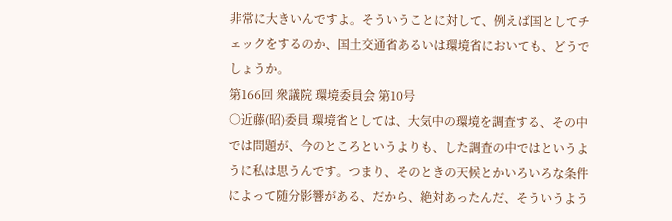非常に大きいんですよ。そういうことに対して、例えば国としてチェックをするのか、国土交通省あるいは環境省においても、どうでしょうか。
第166回 衆議院 環境委員会 第10号
○近藤(昭)委員 環境省としては、大気中の環境を調査する、その中では問題が、今のところというよりも、した調査の中ではというように私は思うんです。つまり、そのときの天候とかいろいろな条件によって随分影響がある、だから、絶対あったんだ、そういうよう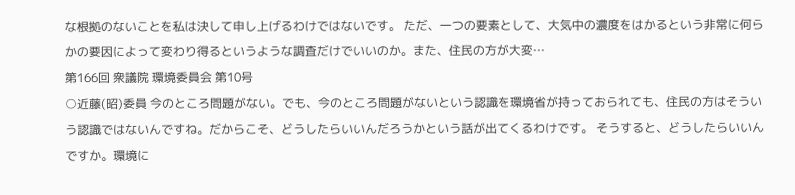な根拠のないことを私は決して申し上げるわけではないです。 ただ、一つの要素として、大気中の濃度をはかるという非常に何らかの要因によって変わり得るというような調査だけでいいのか。また、住民の方が大変…
第166回 衆議院 環境委員会 第10号
○近藤(昭)委員 今のところ問題がない。でも、今のところ問題がないという認識を環境省が持っておられても、住民の方はそういう認識ではないんですね。だからこそ、どうしたらいいんだろうかという話が出てくるわけです。 そうすると、どうしたらいいんですか。環境に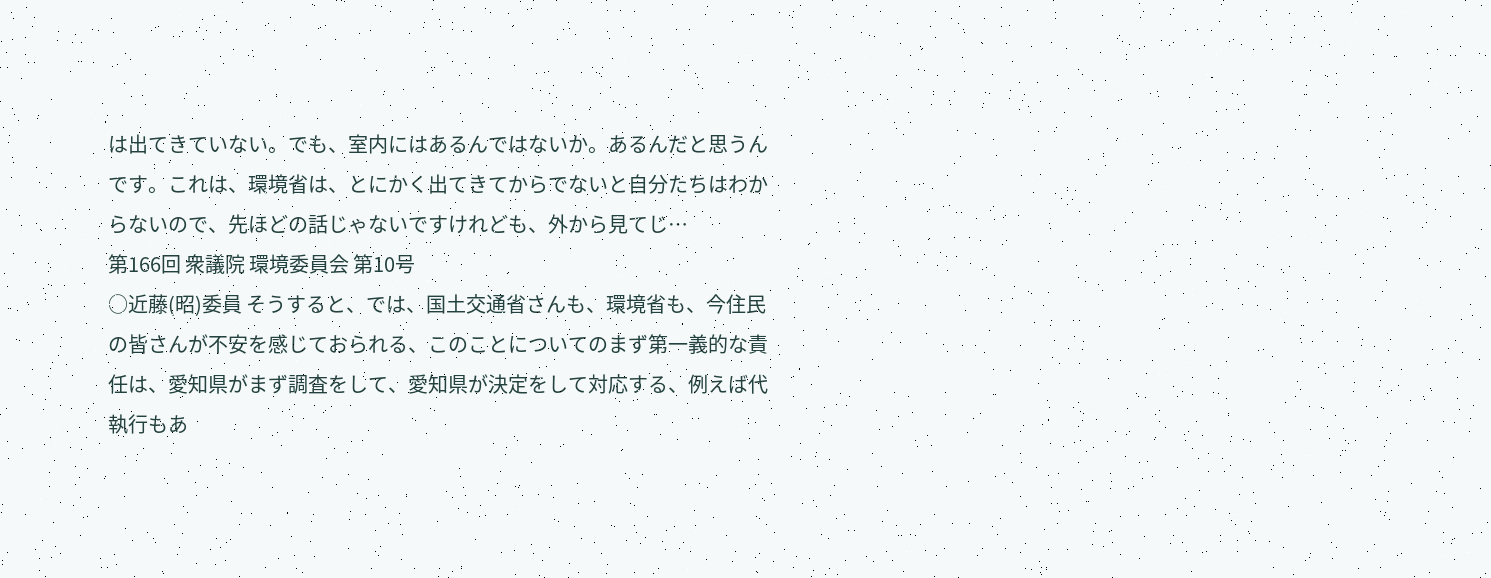は出てきていない。でも、室内にはあるんではないか。あるんだと思うんです。これは、環境省は、とにかく出てきてからでないと自分たちはわからないので、先ほどの話じゃないですけれども、外から見てじ…
第166回 衆議院 環境委員会 第10号
○近藤(昭)委員 そうすると、では、国土交通省さんも、環境省も、今住民の皆さんが不安を感じておられる、このことについてのまず第一義的な責任は、愛知県がまず調査をして、愛知県が決定をして対応する、例えば代執行もあ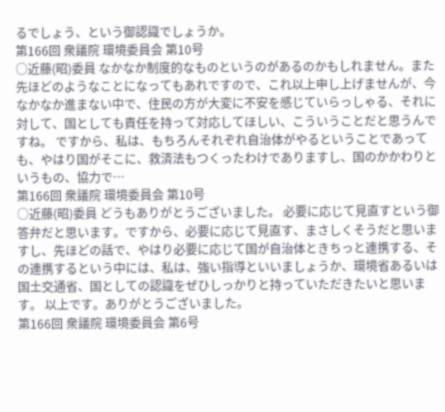るでしょう、という御認識でしょうか。
第166回 衆議院 環境委員会 第10号
○近藤(昭)委員 なかなか制度的なものというのがあるのかもしれません。また先ほどのようなことになってもあれですので、これ以上申し上げませんが、今なかなか進まない中で、住民の方が大変に不安を感じていらっしゃる、それに対して、国としても責任を持って対応してほしい、こういうことだと思うんですね。 ですから、私は、もちろんそれぞれ自治体がやるということであっても、やはり国がそこに、救済法もつくったわけでありますし、国のかかわりというもの、協力で…
第166回 衆議院 環境委員会 第10号
○近藤(昭)委員 どうもありがとうございました。 必要に応じて見直すという御答弁だと思います。ですから、必要に応じて見直す、まさしくそうだと思いますし、先ほどの話で、やはり必要に応じて国が自治体ときちっと連携する、その連携するという中には、私は、強い指導といいましょうか、環境省あるいは国土交通省、国としての認識をぜひしっかりと持っていただきたいと思います。 以上です。ありがとうございました。
第166回 衆議院 環境委員会 第6号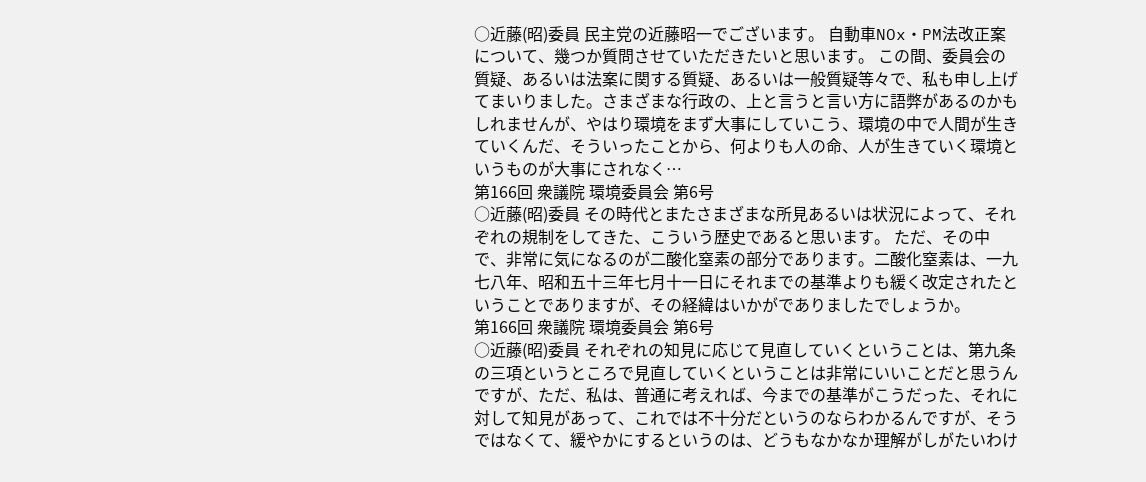○近藤(昭)委員 民主党の近藤昭一でございます。 自動車NOx・PM法改正案について、幾つか質問させていただきたいと思います。 この間、委員会の質疑、あるいは法案に関する質疑、あるいは一般質疑等々で、私も申し上げてまいりました。さまざまな行政の、上と言うと言い方に語弊があるのかもしれませんが、やはり環境をまず大事にしていこう、環境の中で人間が生きていくんだ、そういったことから、何よりも人の命、人が生きていく環境というものが大事にされなく…
第166回 衆議院 環境委員会 第6号
○近藤(昭)委員 その時代とまたさまざまな所見あるいは状況によって、それぞれの規制をしてきた、こういう歴史であると思います。 ただ、その中で、非常に気になるのが二酸化窒素の部分であります。二酸化窒素は、一九七八年、昭和五十三年七月十一日にそれまでの基準よりも緩く改定されたということでありますが、その経緯はいかがでありましたでしょうか。
第166回 衆議院 環境委員会 第6号
○近藤(昭)委員 それぞれの知見に応じて見直していくということは、第九条の三項というところで見直していくということは非常にいいことだと思うんですが、ただ、私は、普通に考えれば、今までの基準がこうだった、それに対して知見があって、これでは不十分だというのならわかるんですが、そうではなくて、緩やかにするというのは、どうもなかなか理解がしがたいわけ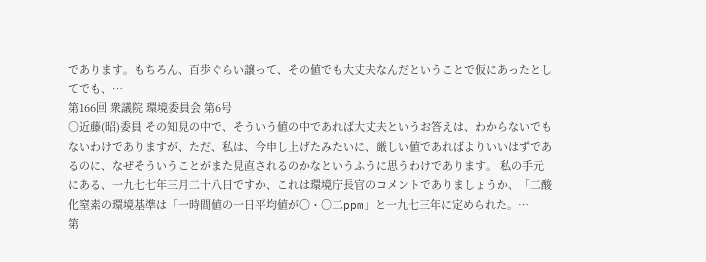であります。もちろん、百歩ぐらい譲って、その値でも大丈夫なんだということで仮にあったとしてでも、…
第166回 衆議院 環境委員会 第6号
○近藤(昭)委員 その知見の中で、そういう値の中であれば大丈夫というお答えは、わからないでもないわけでありますが、ただ、私は、今申し上げたみたいに、厳しい値であればよりいいはずであるのに、なぜそういうことがまた見直されるのかなというふうに思うわけであります。 私の手元にある、一九七七年三月二十八日ですか、これは環境庁長官のコメントでありましょうか、「二酸化窒素の環境基準は「一時間値の一日平均値が〇・〇二ppm」と一九七三年に定められた。…
第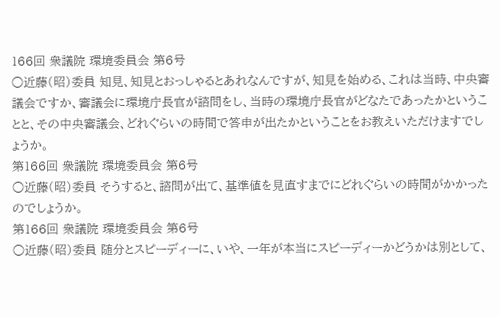166回 衆議院 環境委員会 第6号
○近藤(昭)委員 知見、知見とおっしゃるとあれなんですが、知見を始める、これは当時、中央審議会ですか、審議会に環境庁長官が諮問をし、当時の環境庁長官がどなたであったかということと、その中央審議会、どれぐらいの時間で答申が出たかということをお教えいただけますでしょうか。
第166回 衆議院 環境委員会 第6号
○近藤(昭)委員 そうすると、諮問が出て、基準値を見直すまでにどれぐらいの時間がかかったのでしょうか。
第166回 衆議院 環境委員会 第6号
○近藤(昭)委員 随分とスピーディーに、いや、一年が本当にスピーディーかどうかは別として、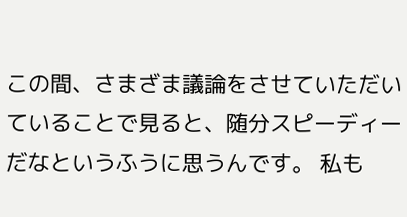この間、さまざま議論をさせていただいていることで見ると、随分スピーディーだなというふうに思うんです。 私も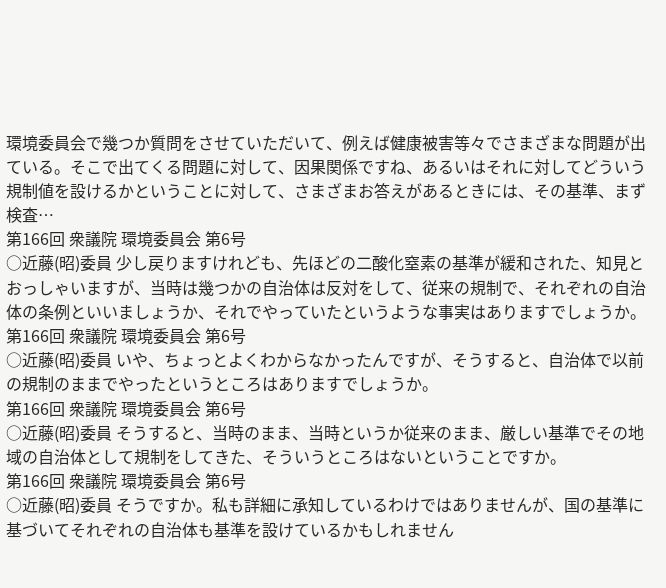環境委員会で幾つか質問をさせていただいて、例えば健康被害等々でさまざまな問題が出ている。そこで出てくる問題に対して、因果関係ですね、あるいはそれに対してどういう規制値を設けるかということに対して、さまざまお答えがあるときには、その基準、まず検査…
第166回 衆議院 環境委員会 第6号
○近藤(昭)委員 少し戻りますけれども、先ほどの二酸化窒素の基準が緩和された、知見とおっしゃいますが、当時は幾つかの自治体は反対をして、従来の規制で、それぞれの自治体の条例といいましょうか、それでやっていたというような事実はありますでしょうか。
第166回 衆議院 環境委員会 第6号
○近藤(昭)委員 いや、ちょっとよくわからなかったんですが、そうすると、自治体で以前の規制のままでやったというところはありますでしょうか。
第166回 衆議院 環境委員会 第6号
○近藤(昭)委員 そうすると、当時のまま、当時というか従来のまま、厳しい基準でその地域の自治体として規制をしてきた、そういうところはないということですか。
第166回 衆議院 環境委員会 第6号
○近藤(昭)委員 そうですか。私も詳細に承知しているわけではありませんが、国の基準に基づいてそれぞれの自治体も基準を設けているかもしれません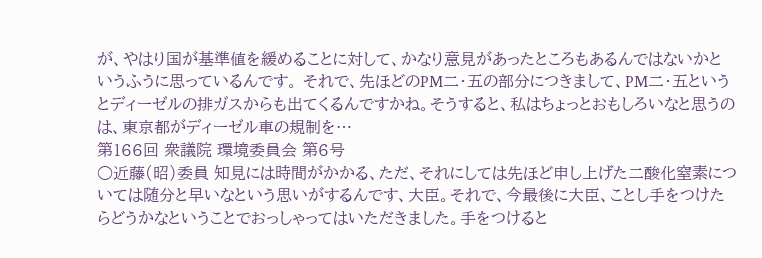が、やはり国が基準値を緩めることに対して、かなり意見があったところもあるんではないかというふうに思っているんです。 それで、先ほどのPM二・五の部分につきまして、PM二・五というとディーゼルの排ガスからも出てくるんですかね。そうすると、私はちょっとおもしろいなと思うのは、東京都がディーゼル車の規制を…
第166回 衆議院 環境委員会 第6号
○近藤(昭)委員 知見には時間がかかる、ただ、それにしては先ほど申し上げた二酸化窒素については随分と早いなという思いがするんです、大臣。それで、今最後に大臣、ことし手をつけたらどうかなということでおっしゃってはいただきました。手をつけると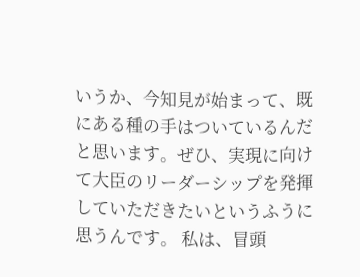いうか、今知見が始まって、既にある種の手はついているんだと思います。ぜひ、実現に向けて大臣のリーダーシップを発揮していただきたいというふうに思うんです。 私は、冒頭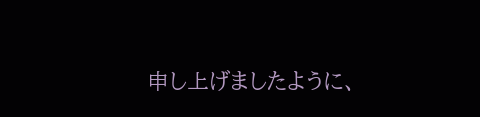申し上げましたように、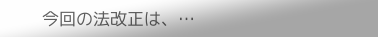今回の法改正は、…